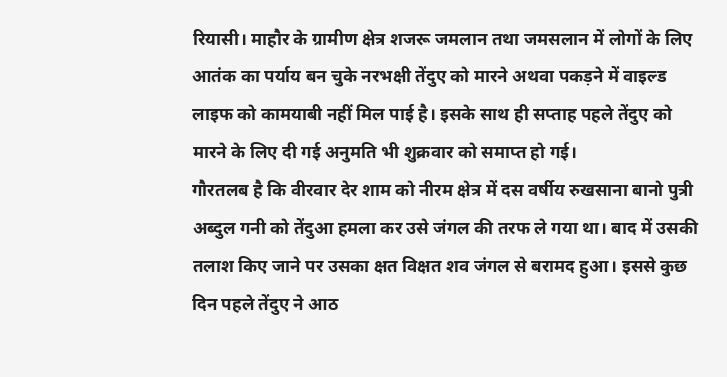रियासी। माहौर के ग्रामीण क्षेत्र शजरू जमलान तथा जमसलान में लोगों के लिए आतंक का पर्याय बन चुके नरभक्षी तेंदुए को मारने अथवा पकड़ने में वाइल्ड लाइफ को कामयाबी नहीं मिल पाई है। इसके साथ ही सप्ताह पहले तेंदुए को मारने के लिए दी गई अनुमति भी शुक्रवार को समाप्त हो गई।
गौरतलब है कि वीरवार देर शाम को नीरम क्षेत्र में दस वर्षीय रुखसाना बानो पुत्री अब्दुल गनी को तेंदुआ हमला कर उसे जंगल की तरफ ले गया था। बाद में उसकी तलाश किए जाने पर उसका क्षत विक्षत शव जंगल से बरामद हुआ। इससे कुछ दिन पहले तेंदुए ने आठ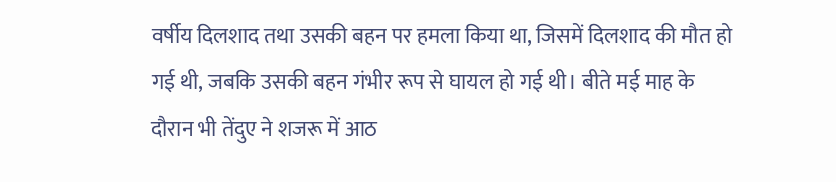वर्षीय दिलशाद तथा उसकी बहन पर हमला किया था, जिसमें दिलशाद की मौत हो गई थी, जबकि उसकी बहन गंभीर रूप से घायल हो गई थी। बीते मई माह के दौरान भी तेंदुए ने शजरू में आठ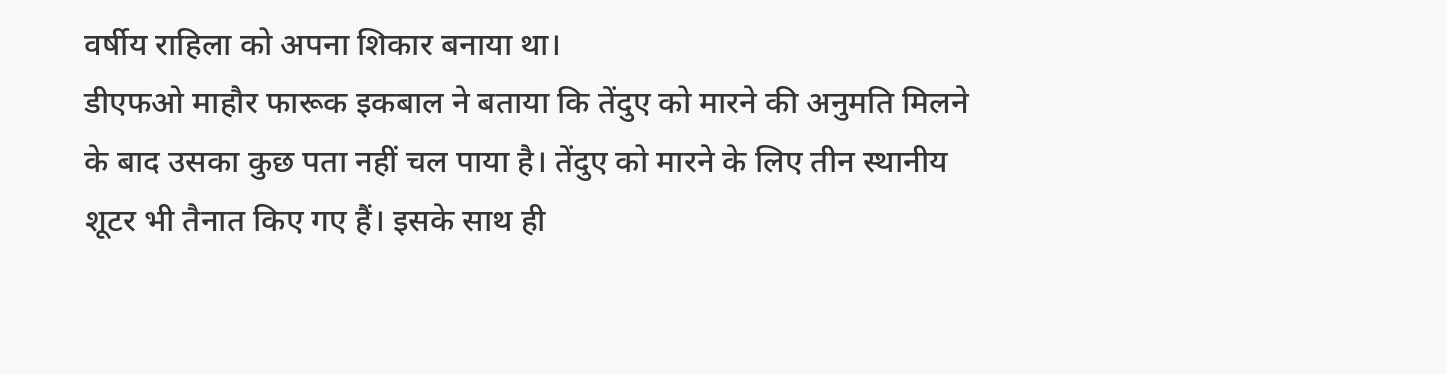वर्षीय राहिला को अपना शिकार बनाया था।
डीएफओ माहौर फारूक इकबाल ने बताया कि तेंदुए को मारने की अनुमति मिलने के बाद उसका कुछ पता नहीं चल पाया है। तेंदुए को मारने के लिए तीन स्थानीय शूटर भी तैनात किए गए हैं। इसके साथ ही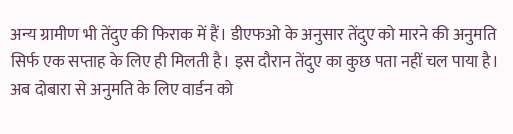अन्य ग्रामीण भी तेंदुए की फिराक में हैं। डीएफओ के अनुसार तेंदुए को मारने की अनुमति सिर्फ एक सप्ताह के लिए ही मिलती है। इस दौरान तेंदुए का कुछ पता नहीं चल पाया है। अब दोबारा से अनुमति के लिए वार्डन को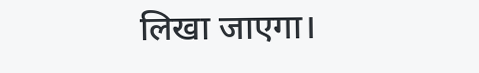लिखा जाएगा।